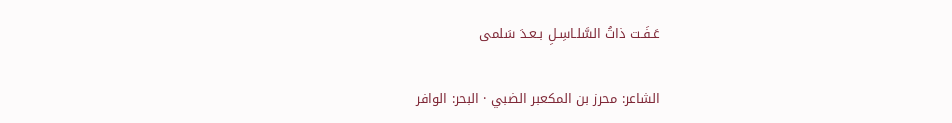عَـفَـت ذاتُ السَّلـاسِـلِ بـعـدَ سَلمى

الشاعر: محرز بن المكعبر الضبي · البحر: الوافر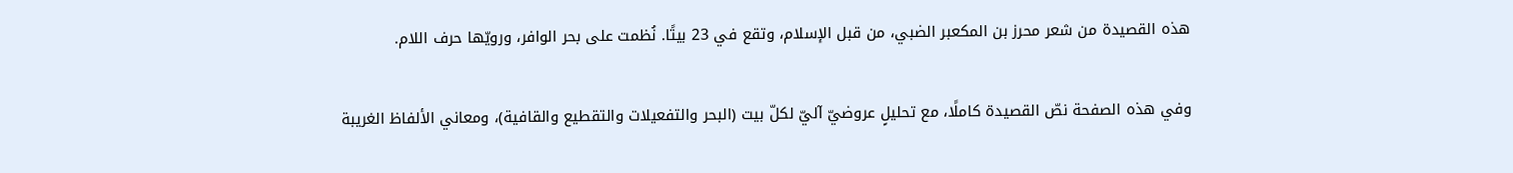هذه القصيدة من شعر محرز بن المكعبر الضبي، من قبل الإسلام، وتقع في 23 بيتًا. نُظمت على بحر الوافر، ورويّها حرف اللام.

وفي هذه الصفحة نصّ القصيدة كاملًا، مع تحليلٍ عروضيّ آليّ لكلّ بيت (البحر والتفعيلات والتقطيع والقافية)، ومعاني الألفاظ الغريبة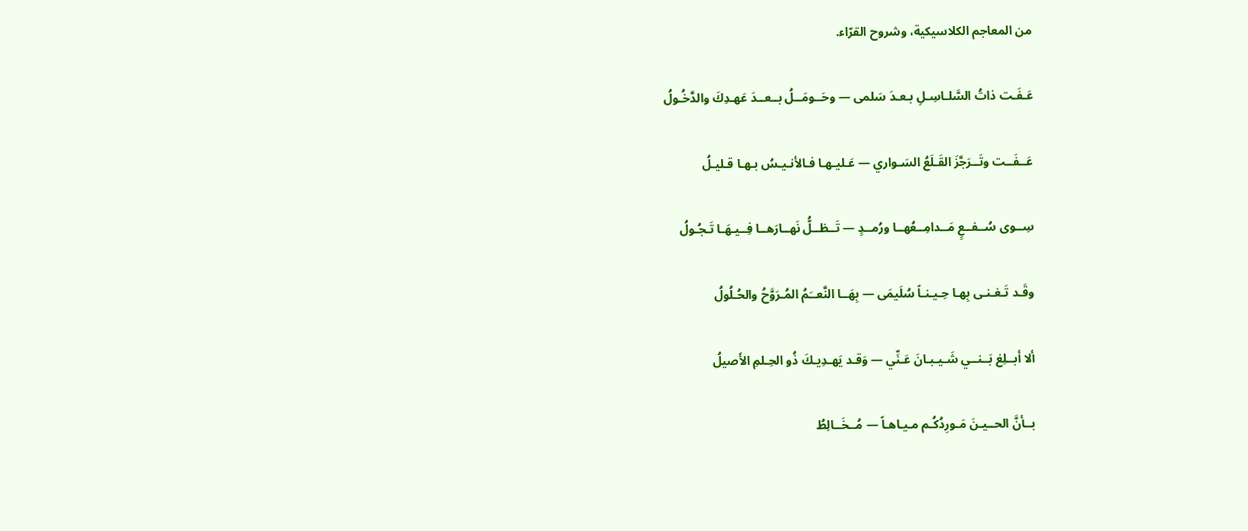من المعاجم الكلاسيكية، وشروح القرّاء.

عَـفَـت ذاتُ السَّلـاسِـلِ بـعـدَ سَلمى — وحَــومَــلُ بــعــدَ عَهـدِكَ والدَّخُـولُ

عَــفَــت وتَــرَجَّزَ القَـلَعُ السَـواري — عَـليـهـا فـالأنـيـسُ بـهـا قـليـلُ

سِــوى سُــفــعٍ مَــدامِــعُهــا ورُمــدٍ — تَــظــلُّ نَهــارَهــا فِــيـهَـا تَـجُـولُ

وقَـد تَـغـنـى بِهـا حِـيـنـاً سُلَيمَى — بِهَــا النَّعــَمُ المُـرَوَّحُ والحُـلُولُ

ألا أبــلِغ بَــنــي شَـيـبـانَ عَـنِّي — وَقـد يَهـدِيـكَ ذُو الحِـلمِ الأَصيلُ

بــأنَّ الحــيـنَ مَـورِدُكُـم مـيـاهـاً — مُــخَــالِطُ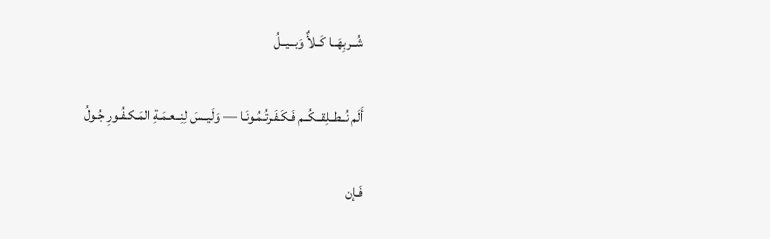شُــربِهَــا كَــلأٌ وَبــيــلُ

أَلَم نُــطــلِقــكُــم فَـكَـفَـرتُـمُـونَـا — وَلَيــسَ لِنِــعـمَـةِ المَـكـفُـورِ جُـولُ

فَـإن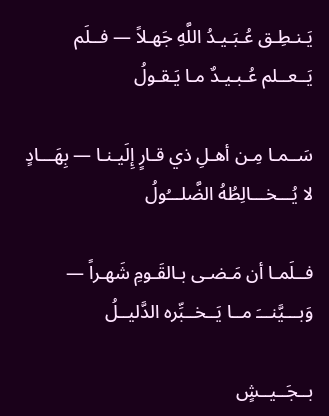يَـنـطِـق عُـبَـيـدُ اللَّهِ جَهـلاً — فــلَم يَــعــلم عُـبـيـدٌ مـا يَـقـولُ

سَــمـا مِـن أهـلِ ذي قـارٍ إِلَيـنـا — بِهَـــادٍ لا يُـــخـــالِطُهُ الضَّلـــُولُ

فــلَمـا أن مَـضـى بـالقَـومِ شَهـراً — وَبـــيَّنـــَ مــا يَــخــبِّره الدَّليــلُ

بــجَــيــشٍ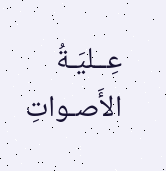عِــليَـةُ الأَصـواتِ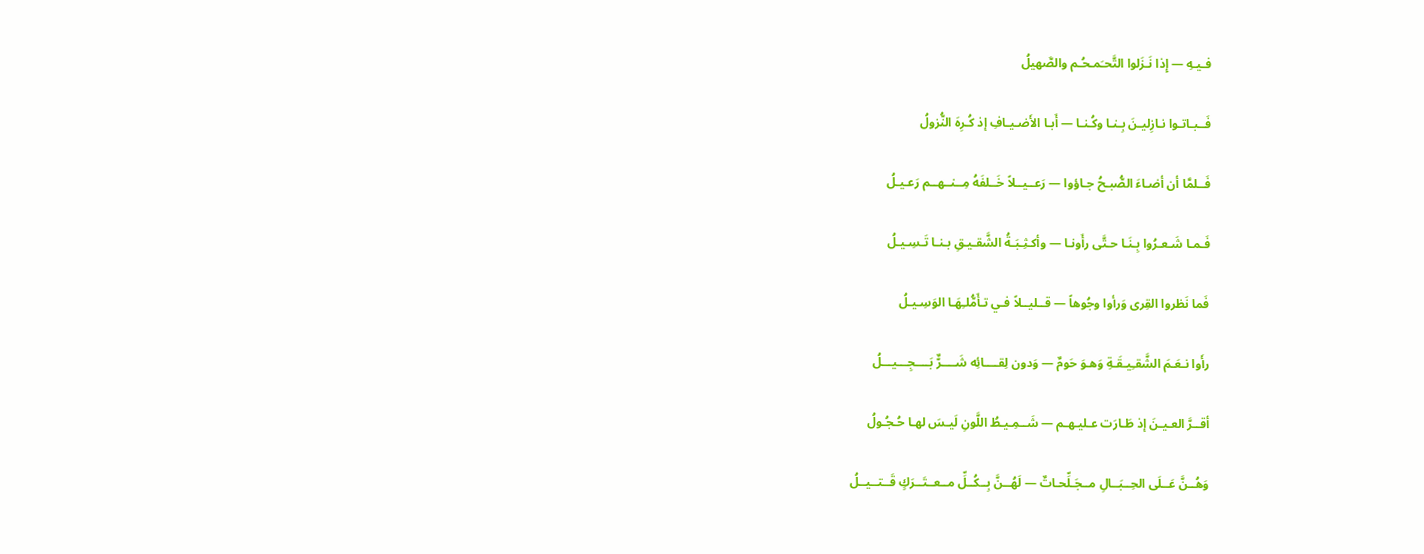فـيـهِ — إِذا نَـزَلوا التَّحـَمـحُـم والصَّهيلُ

فَــبـاتـوا نـازِليـنَ بِـنـا وكُـنـا — أَبـا الأَضـيـافِ إذ كُـرِهَ النُّزولُ

فَــلمَّا أن أضـاءَ الصُّبـحُ جـاؤوا — رَعــيــلاً خَــلفَهُ مِــنــهــم رَعـيـلُ

فَـمـا شَـعـرُوا بِـنَـا حـتَّى رأَونـا — وأكـثِـبَـةُ الشَّقـيـقِ بـنـا تَـسِـيـلُ

فَما نَظروا القِرى وَرأوا وجُوهاً — قــليــلاً فـي تـأَمُّلـِهَـا الوَسِـيـلُ

رأَوا نـعَـمَ الشَّقـِيـقَـةِ وَهـوَ حَومٌ — وَدون لِقــــائِه شَــــرٌّ بَــــجِـــيـــلُ

أقــرَّ العـيـنَ إذ طَـارَت عـليـهـم — شَــمِـيـطُ اللَّونِ لَيـسَ لهـا حُـجُـولُ

وَهُــنَّ عَــلَى الحِــبَــالِ مــجَـلِّحـاتٌ — لَهُــنَّ بِــكُــلِّ مــعــتَــرَكٍ قَــتــيــلُ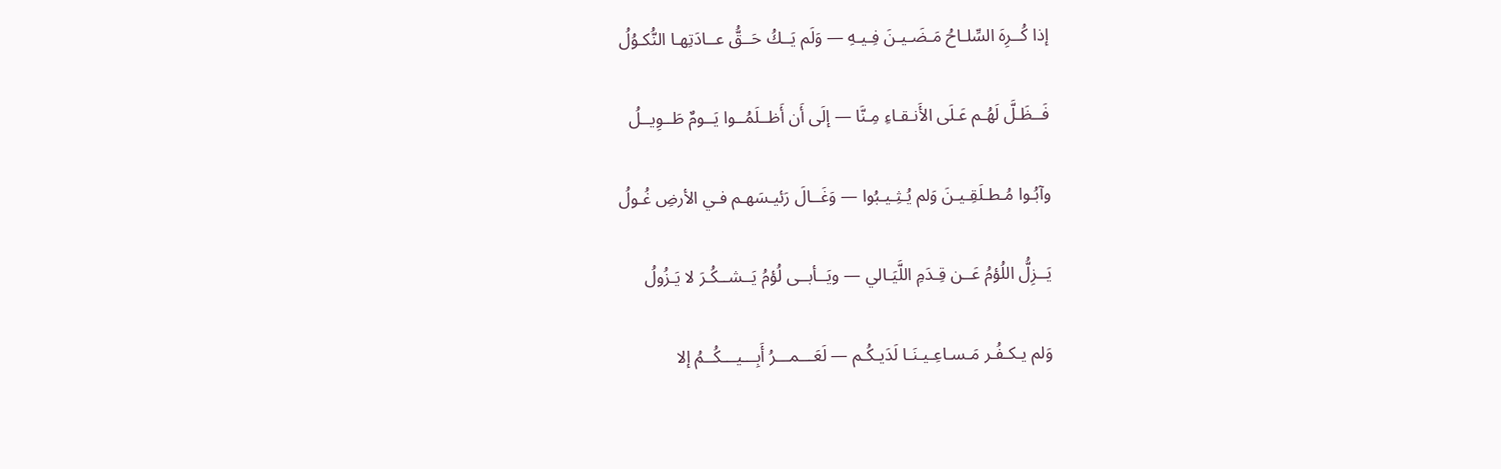إذا كُــرِهَ السِّلـاحُ مَـضَـيـنَ فِـيـهِ — وَلَم يَــكُ حَــقُّ عــادَتِهـا النُّكـوُلُ

فَــظَـلَّ لَهُـم عَـلَى الأَنـقـاءِ مِـنَّا — إلَى أَن أَظــلَمُــوا يَــومٌ طَــوِيــلُ

وآبُـوا مُـطـلَقِـيـنَ وَلم يُـثِـيـبُوا — وَغَــالَ رَئيـسَهـم فـي الأرضِ غُـولُ

يَــزِلُّ اللُؤمُ عَــن قِـدَمِ اللَّيَـالي — ويَــأبــى لُؤمُ يَــشــكُـرَ لا يَـزُولُ

وَلم يـكـفُـر مَـسـاعِـيـنَـا لَدَيـكُـم — لَعَـــمـــرُ أَبِـــيـــكُــمُ إلا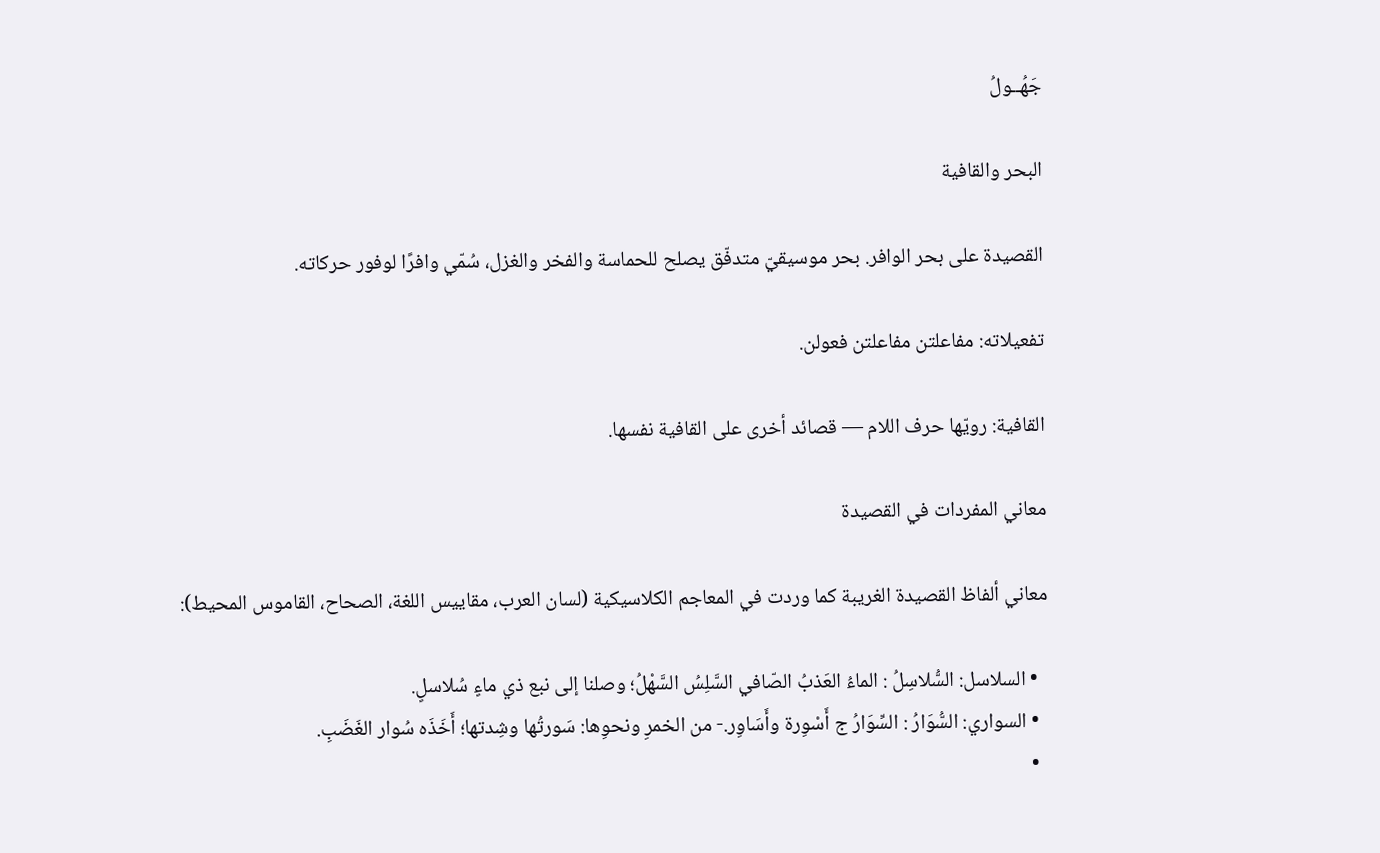جَهُــولُ

البحر والقافية

القصيدة على بحر الوافر. بحر موسيقيّ متدفّق يصلح للحماسة والفخر والغزل، سُمّي وافرًا لوفور حركاته.

تفعيلاته: مفاعلتن مفاعلتن فعولن.

القافية: رويّها حرف اللام — قصائد أخرى على القافية نفسها.

معاني المفردات في القصيدة

معاني ألفاظ القصيدة الغريبة كما وردت في المعاجم الكلاسيكية (لسان العرب، مقاييس اللغة، الصحاح، القاموس المحيط):

  • السلاسل: السُّلاسِلُ : الماءُ العَذبُ الصّافي السَّلِسُ السَّهْلُ؛ وصلنا إلى نبع ذي ماءٍ سُلاسلٍ.
  • السواري: السُّوَارُ : السِّوَارُ ج أَسْوِرة وأَسَاوِر.- من الخمرِ ونحوِها: سَورتُها وشِدتها؛ أَخَذَه سُوار الغَضَبِ.
  •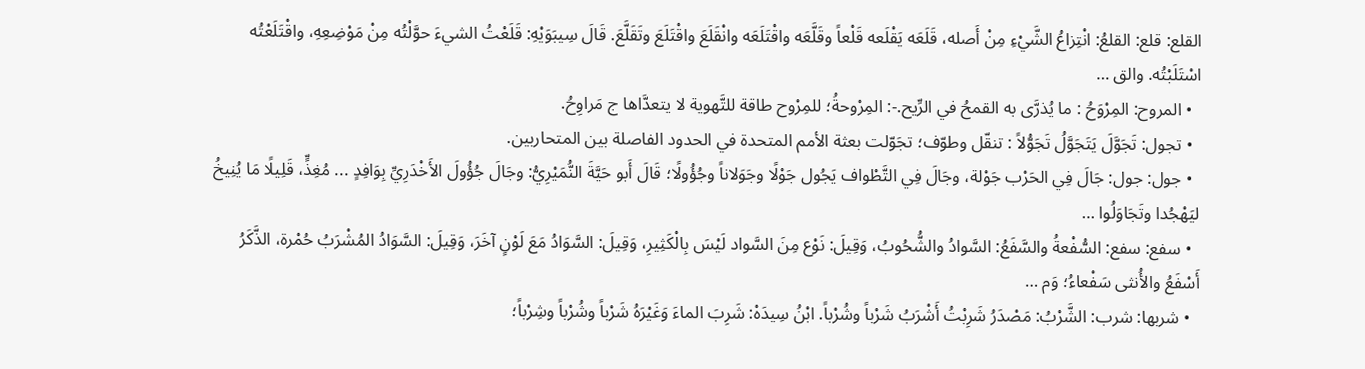القلع: قلع: القلعُ: انْتِزاعُ الشَّيْءِ مِنْ أَصله، قَلَعَه يَقْلَعه قَلْعاً وقَلَّعَه واقْتَلَعَه وانْقَلَعَ واقْتَلَعَ وتَقَلَّعَ. قَالَ سِيبَوَيْهِ: قَلَعْتُ الشيءَ حوَّلْتُه مِنْ مَوْضِعِهِ، واقْتَلَعْتُه اسْتَلَبْتُه. والق …
  • المروح: المِرْوَحُ : ما يُذرَّى به القمحُ في الرِّيح.-: المِرْوحةُ؛ للمِرْوح طاقة للتَّهوية لا يتعدَّاها ج مَراوِحُ.
  • تجول: تَجَوَّلَ يَتَجَوَّلُ تَجَوُّلاً : تنقّل وطوّف؛ تجَوّلت بعثة الأمم المتحدة في الحدود الفاصلة بين المتحاربين.
  • جول: جول: جَالَ فِي الحَرْب جَوْلة، وجَالَ فِي التَّطْواف يَجُول جَوْلًا وجَوَلاناً وجُؤُولًا؛ قَالَ أَبو حَيَّةَ النُّمَيْرِيُّ: وجَالَ جُؤُولَ الأَخْدَرِيِّ بِوَافِدٍ ... مُغِذٍّ، قَلِيلًا مَا يُنِيخُ ليَهْجُدا وتَجَاوَلُوا …
  • سفع: سفع: السُّفْعةُ والسَّفَعُ: السَّوادُ والشُّحُوبُ، وَقِيلَ: نَوْع مِنَ السَّواد لَيْسَ بِالْكَثِيرِ، وَقِيلَ: السَّوَادُ مَعَ لَوْنٍ آخَرَ، وَقِيلَ: السَّوَادُ المُشْرَبُ حُمْرة، الذَّكَرُ أَسْفَعُ والأُنثى سَفْعاءُ؛ وَم …
  • شربها: شرب: الشَّرْبُ: مَصْدَرُ شَرِبْتُ أَشْرَبُ شَرْباً وشُرْباً. ابْنُ سِيدَهْ: شَرِبَ الماءَ وَغَيْرَهُ شَرْباً وشُرْباً وشِرْباً؛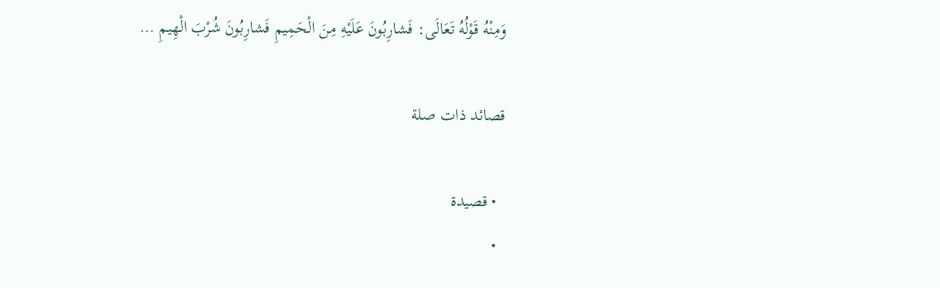وَمِنْهُ قَوْلُهُ تَعَالَى: فَشارِبُونَ عَلَيْهِ مِنَ الْحَمِيمِ فَشارِبُونَ شُرْبَ الْهِيمِ …

قصائد ذات صلة

  • قصيدة
  •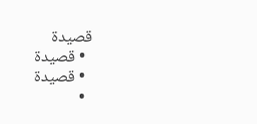قصيدة
  • قصيدة
  • قصيدة
  •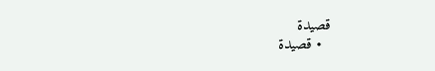قصيدة
  • قصيدة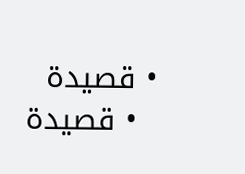• قصيدة
  • قصيدة